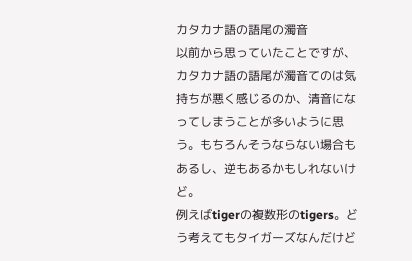カタカナ語の語尾の濁音
以前から思っていたことですが、カタカナ語の語尾が濁音てのは気持ちが悪く感じるのか、清音になってしまうことが多いように思う。もちろんそうならない場合もあるし、逆もあるかもしれないけど。
例えばtigerの複数形のtigers。どう考えてもタイガーズなんだけど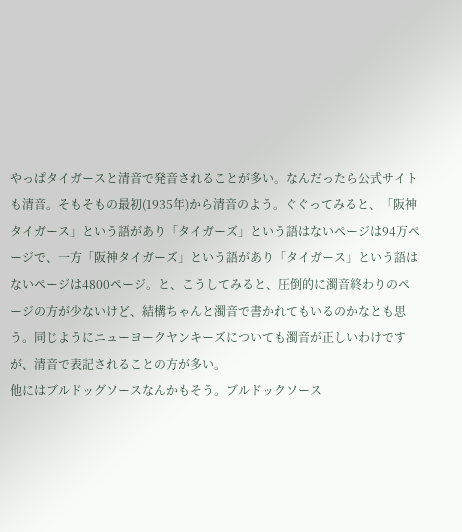やっぱタイガースと清音で発音されることが多い。なんだったら公式サイトも清音。そもそもの最初(1935年)から清音のよう。ぐぐってみると、「阪神タイガース」という語があり「タイガーズ」という語はないページは94万ページで、一方「阪神タイガーズ」という語があり「タイガース」という語はないページは4800ページ。と、こうしてみると、圧倒的に濁音終わりのページの方が少ないけど、結構ちゃんと濁音で書かれてもいるのかなとも思う。同じようにニューヨークヤンキーズについても濁音が正しいわけですが、清音で表記されることの方が多い。
他にはブルドッグソースなんかもそう。ブルドックソース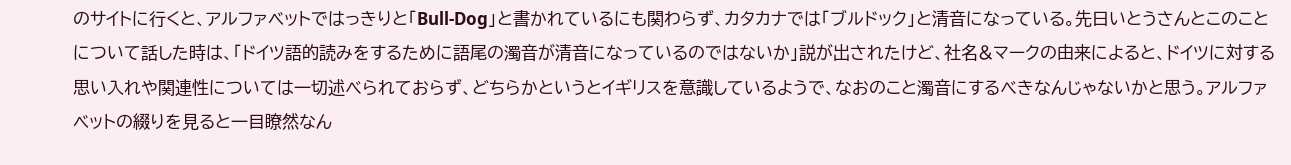のサイトに行くと、アルファベットではっきりと「Bull-Dog」と書かれているにも関わらず、カタカナでは「ブルドック」と清音になっている。先日いとうさんとこのことについて話した時は、「ドイツ語的読みをするために語尾の濁音が清音になっているのではないか」説が出されたけど、社名&マークの由来によると、ドイツに対する思い入れや関連性については一切述べられておらず、どちらかというとイギリスを意識しているようで、なおのこと濁音にするべきなんじゃないかと思う。アルファベットの綴りを見ると一目瞭然なん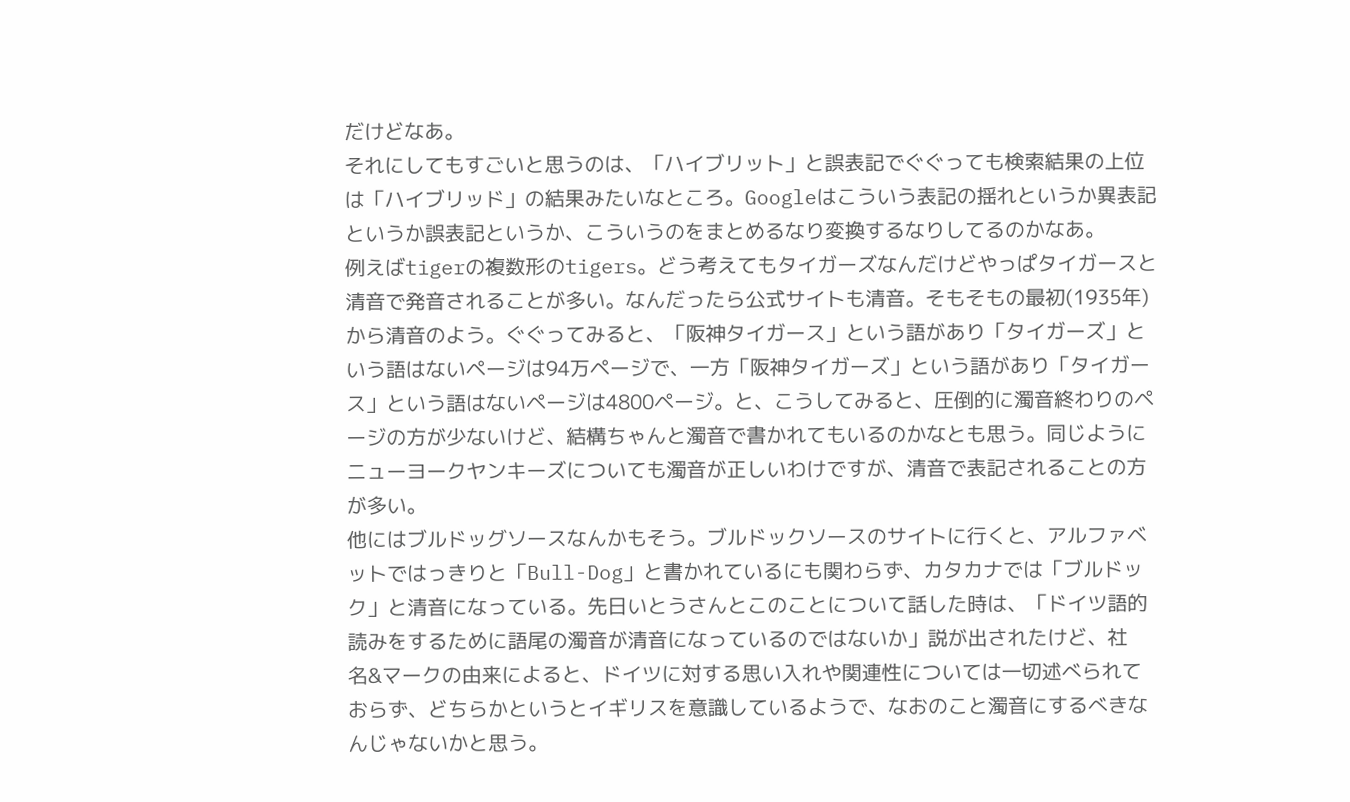だけどなあ。
それにしてもすごいと思うのは、「ハイブリット」と誤表記でぐぐっても検索結果の上位は「ハイブリッド」の結果みたいなところ。Googleはこういう表記の揺れというか異表記というか誤表記というか、こういうのをまとめるなり変換するなりしてるのかなあ。
例えばtigerの複数形のtigers。どう考えてもタイガーズなんだけどやっぱタイガースと清音で発音されることが多い。なんだったら公式サイトも清音。そもそもの最初(1935年)から清音のよう。ぐぐってみると、「阪神タイガース」という語があり「タイガーズ」という語はないページは94万ページで、一方「阪神タイガーズ」という語があり「タイガース」という語はないページは4800ページ。と、こうしてみると、圧倒的に濁音終わりのページの方が少ないけど、結構ちゃんと濁音で書かれてもいるのかなとも思う。同じようにニューヨークヤンキーズについても濁音が正しいわけですが、清音で表記されることの方が多い。
他にはブルドッグソースなんかもそう。ブルドックソースのサイトに行くと、アルファベットではっきりと「Bull-Dog」と書かれているにも関わらず、カタカナでは「ブルドック」と清音になっている。先日いとうさんとこのことについて話した時は、「ドイツ語的読みをするために語尾の濁音が清音になっているのではないか」説が出されたけど、社名&マークの由来によると、ドイツに対する思い入れや関連性については一切述べられておらず、どちらかというとイギリスを意識しているようで、なおのこと濁音にするべきなんじゃないかと思う。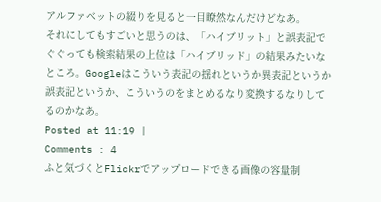アルファベットの綴りを見ると一目瞭然なんだけどなあ。
それにしてもすごいと思うのは、「ハイブリット」と誤表記でぐぐっても検索結果の上位は「ハイブリッド」の結果みたいなところ。Googleはこういう表記の揺れというか異表記というか誤表記というか、こういうのをまとめるなり変換するなりしてるのかなあ。
Posted at 11:19 |
Comments : 4
ふと気づくとFlickrでアップロードできる画像の容量制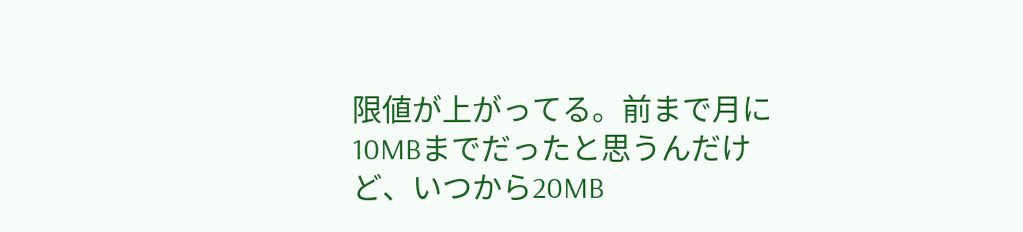限値が上がってる。前まで月に10MBまでだったと思うんだけど、いつから20MB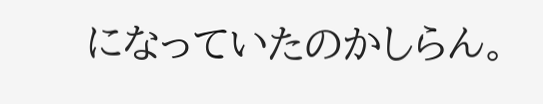になっていたのかしらん。